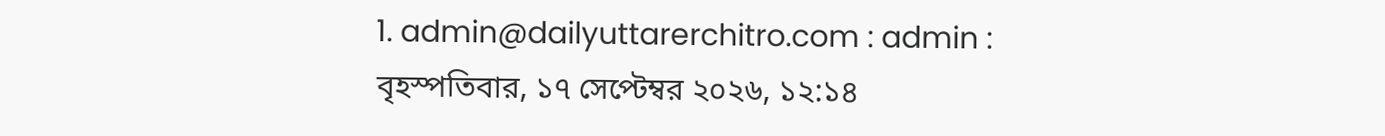1. admin@dailyuttarerchitro.com : admin :
বৃহস্পতিবার, ১৭ সেপ্টেম্বর ২০২৬, ১২:১৪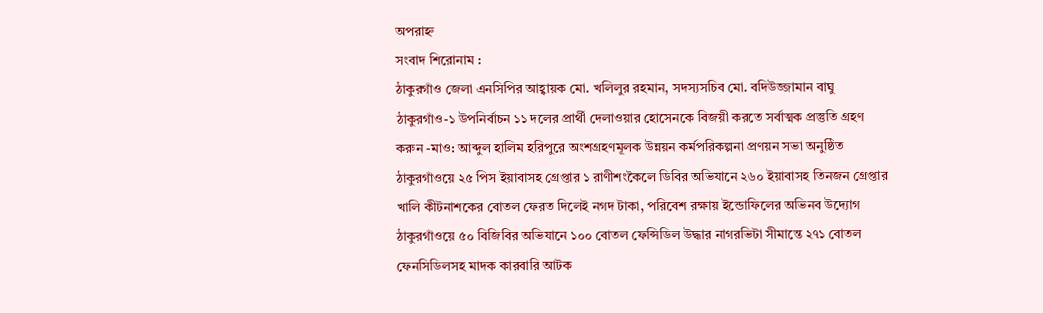অপরাহ্ন
সংবাদ শিরোনাম :
ঠাকুরগাঁও জেলা এনসিপির আহ্বায়ক মো. খলিলুর রহমান, সদস্যসচিব মো. বদিউজ্জামান বাঘু ঠাকুরগাঁও-১ উপনির্বাচন ১১ দলের প্রার্থী দেলাওয়ার হোসেনকে বিজয়ী করতে সর্বাত্মক প্রস্তুতি গ্রহণ করুন -মাও: আব্দুল হালিম হরিপুরে অংশগ্রহণমূলক উন্নয়ন কর্মপরিকল্পনা প্রণয়ন সভা অনুষ্ঠিত ঠাকুরগাঁওয়ে ২৫ পিস ইয়াবাসহ গ্রেপ্তার ১ রাণীশংকৈলে ডিবির অভিযানে ২৬০ ইয়াবাসহ তিনজন গ্রেপ্তার খালি কীটনাশকের বোতল ফেরত দিলেই নগদ টাকা, পরিবেশ রক্ষায় ইন্ডোফিলের অভিনব উদ্যোগ ঠাকুরগাঁওয়ে ৫০ বিজিবির অভিযানে ১০০ বোতল ফেন্সিডিল উদ্ধার নাগরভিটা সীমান্তে ২৭১ বোতল ফেনসিডিলসহ মাদক কারবারি আটক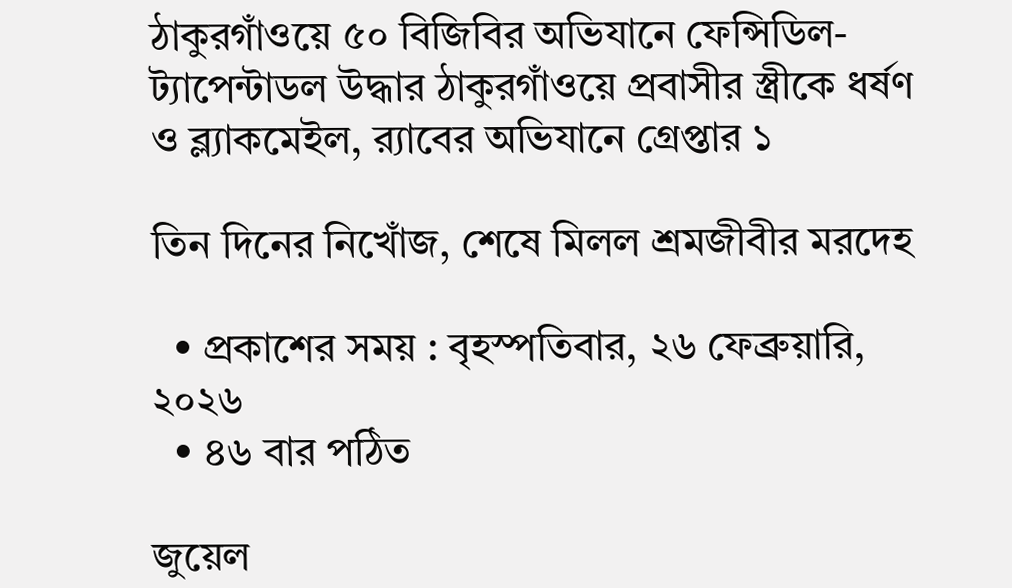ঠাকুরগাঁওয়ে ৫০ বিজিবির অভিযানে ফেন্সিডিল-ট্যাপেন্টাডল উদ্ধার ঠাকুরগাঁওয়ে প্রবাসীর স্ত্রীকে ধর্ষণ ও ব্ল্যাকমেইল, র‌্যাবের অভিযানে গ্রেপ্তার ১

তিন দিনের নিখোঁজ, শেষে মিলল শ্রমজীবীর মরদেহ

  • প্রকাশের সময় : বৃহস্পতিবার, ২৬ ফেব্রুয়ারি, ২০২৬
  • ৪৬ বার পঠিত

জুয়েল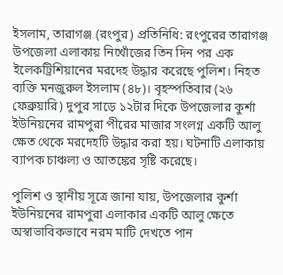ইসলাম, তারাগঞ্জ (রংপুর) প্রতিনিধি: রংপুরের তারাগঞ্জ উপজেলা এলাকায় নিখোঁজের তিন দিন পর এক ইলেকট্রিশিয়ানের মরদেহ উদ্ধার করেছে পুলিশ। নিহত ব্যক্তি মনজুরুল ইসলাম (৪৮)। বৃহস্পতিবার (২৬ ফেব্রুয়ারি) দুপুর সাড়ে ১২টার দিকে উপজেলার কুর্শা ইউনিয়নের রামপুরা পীরের মাজার সংলগ্ন একটি আলু ক্ষেত থেকে মরদেহটি উদ্ধার করা হয়। ঘটনাটি এলাকায় ব্যাপক চাঞ্চল্য ও আতঙ্কের সৃষ্টি করেছে।

পুলিশ ও স্থানীয় সূত্রে জানা যায়, উপজেলার কুর্শা ইউনিয়নের রামপুরা এলাকার একটি আলু ক্ষেতে অস্বাভাবিকভাবে নরম মাটি দেখতে পান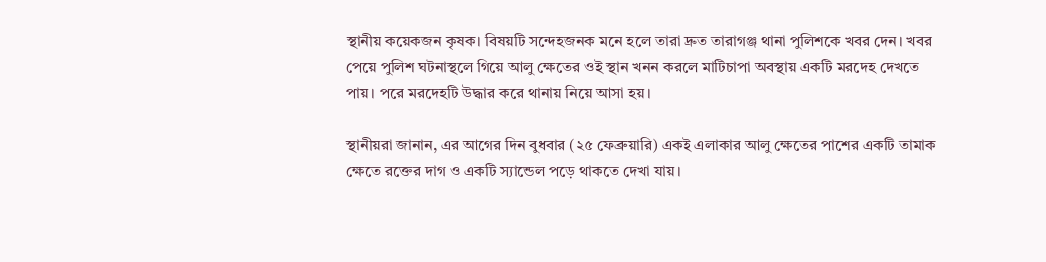স্থানীয় কয়েকজন কৃষক। বিষয়টি সন্দেহজনক মনে হলে তারা দ্রুত তারাগঞ্জ থানা পুলিশকে খবর দেন। খবর পেয়ে পুলিশ ঘটনাস্থলে গিয়ে আলু ক্ষেতের ওই স্থান খনন করলে মাটিচাপা অবস্থায় একটি মরদেহ দেখতে পায়। পরে মরদেহটি উদ্ধার করে থানায় নিয়ে আসা হয়।

স্থানীয়রা জানান, এর আগের দিন বুধবার (২৫ ফেব্রুয়ারি) একই এলাকার আলু ক্ষেতের পাশের একটি তামাক ক্ষেতে রক্তের দাগ ও একটি স্যান্ডেল পড়ে থাকতে দেখা যায়।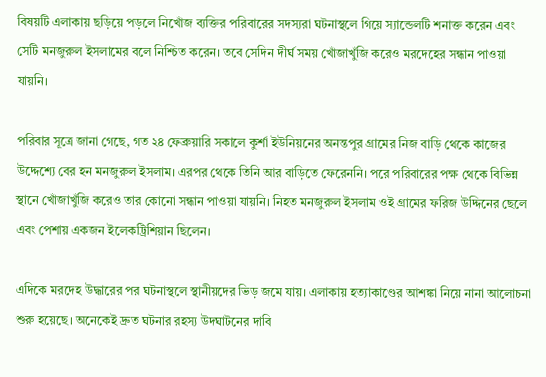বিষয়টি এলাকায় ছড়িয়ে পড়লে নিখোঁজ ব্যক্তির পরিবারের সদস্যরা ঘটনাস্থলে গিয়ে স্যান্ডেলটি শনাক্ত করেন এবং সেটি মনজুরুল ইসলামের বলে নিশ্চিত করেন। তবে সেদিন দীর্ঘ সময় খোঁজাখুঁজি করেও মরদেহের সন্ধান পাওয়া যায়নি।

পরিবার সূত্রে জানা গেছে, গত ২৪ ফেব্রুয়ারি সকালে কুর্শা ইউনিয়নের অনন্তপুর গ্রামের নিজ বাড়ি থেকে কাজের উদ্দেশ্যে বের হন মনজুরুল ইসলাম। এরপর থেকে তিনি আর বাড়িতে ফেরেননি। পরে পরিবারের পক্ষ থেকে বিভিন্ন স্থানে খোঁজাখুঁজি করেও তার কোনো সন্ধান পাওয়া যায়নি। নিহত মনজুরুল ইসলাম ওই গ্রামের ফরিজ উদ্দিনের ছেলে এবং পেশায় একজন ইলেকট্রিশিয়ান ছিলেন।

এদিকে মরদেহ উদ্ধারের পর ঘটনাস্থলে স্থানীয়দের ভিড় জমে যায়। এলাকায় হত্যাকাণ্ডের আশঙ্কা নিয়ে নানা আলোচনা শুরু হয়েছে। অনেকেই দ্রুত ঘটনার রহস্য উদঘাটনের দাবি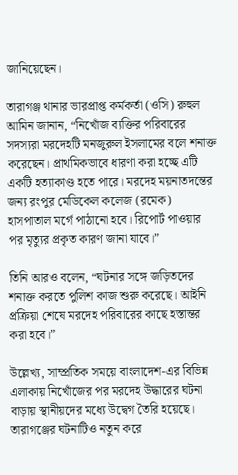জানিয়েছেন।

তারাগঞ্জ থানার ভারপ্রাপ্ত কর্মকর্তা (ওসি) রুহুল আমিন জানান, “নিখোঁজ ব্যক্তির পরিবারের সদস্যরা মরদেহটি মনজুরুল ইসলামের বলে শনাক্ত করেছেন। প্রাথমিকভাবে ধারণা করা হচ্ছে এটি একটি হত্যাকাণ্ড হতে পারে। মরদেহ ময়নাতদন্তের জন্য রংপুর মেডিকেল কলেজ (রমেক) হাসপাতাল মর্গে পাঠানো হবে। রিপোর্ট পাওয়ার পর মৃত্যুর প্রকৃত কারণ জানা যাবে।”

তিনি আরও বলেন, “ঘটনার সঙ্গে জড়িতদের শনাক্ত করতে পুলিশ কাজ শুরু করেছে। আইনি প্রক্রিয়া শেষে মরদেহ পরিবারের কাছে হস্তান্তর করা হবে।”

উল্লেখ্য, সাম্প্রতিক সময়ে বাংলাদেশ-এর বিভিন্ন এলাকায় নিখোঁজের পর মরদেহ উদ্ধারের ঘটনা বাড়ায় স্থানীয়দের মধ্যে উদ্বেগ তৈরি হয়েছে। তারাগঞ্জের ঘটনাটিও নতুন করে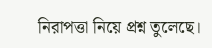নিরাপত্তা নিয়ে প্রশ্ন তুলেছে।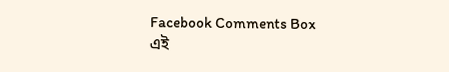Facebook Comments Box
এই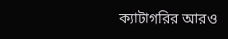ক্যাটাগরির আরও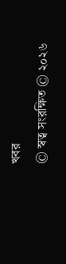খবর
© স্বত্ব সংরক্ষিত © ২০২৬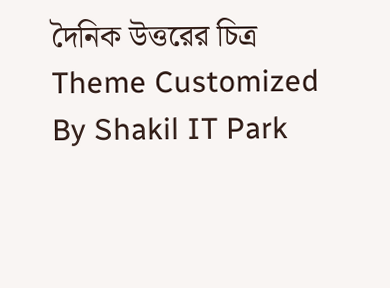দৈনিক উত্তরের চিত্র
Theme Customized By Shakil IT Park